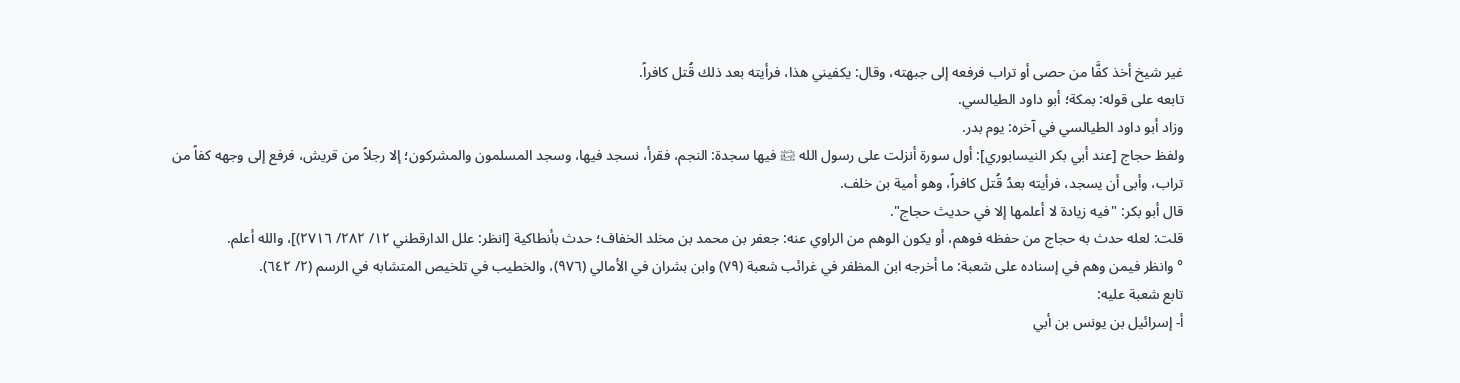غير شيخ أخذ كفَّا من حصى أو تراب فرفعه إلى جبهته، وقال: يكفيني هذا، فرأيته بعد ذلك قُتل كافراً.
تابعه على قوله: بمكة؛ أبو داود الطيالسي.
وزاد أبو داود الطيالسي في آخره: يوم بدر.
ولفظ حجاج [عند أبي بكر النيسابوري]: أول سورة أنزلت على رسول الله ﵊ فيها سجدة: النجم، فقرأ، نسجد فيها، وسجد المسلمون والمشركون؛ إلا رجلاً من قريش، فرفع إلى وجهه كفاً من تراب، وأبى أن يسجد، فرأيته بعدُ قُتل كافراً، وهو أمية بن خلف.
قال أبو بكر: "فيه زيادة لا أعلمها إلا في حديث حجاج".
قلت: لعله حدث به حجاج من حفظه فوهم، أو يكون الوهم من الراوي عنه: جعفر بن محمد بن مخلد الخفاف؛ حدث بأنطاكية [انظر: علل الدارقطني ١٢/ ٢٨٢/ ٢٧١٦)]، والله أعلم.
° وانظر فيمن وهم في إسناده على شعبة: ما أخرجه ابن المظفر في غرائب شعبة (٧٩) وابن بشران في الأمالي (٩٧٦)، والخطيب في تلخيص المتشابه في الرسم (٢/ ٦٤٢).
تابع شعبة عليه:
أ- إسرائيل بن يونس بن أبي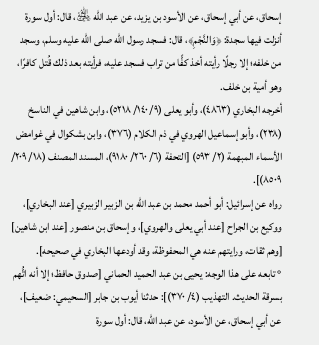إسحاق، عن أبي إسحاق، عن الأسود بن يزيد، عن عبد الله ﵁، قال: أول سورة أنزلت فيها سجدة: ﴿وَالنَّجْمِ﴾، قال: فسجد رسول الله صلى الله عليه وسلم، وسجد من خلفه؛ إلا رجلًا رأيته أخذ كفًّا من تراب فسجد عليه، فرأيته بعد ذلك قُتل كافرًا، وهو أمية بن خلف.
أخرجه البخاري (٤٨٦٣)، وأبو يعلى (٩/ ١٤٠/ ٥٢١٨)، وابن شاهين في الناسخ (٢٣٨)، وأبو إسماعيل الهروي في ذم الكلام (٣٧٦)، وابن بشكوال في غوامض الأسماء المبهمة (٢/ ٥٩٣) [التحفة (٦/ ٢٦٠/ ٩١٨٠)، المسند المصنف (١٨/ ٢٠٩/ ٨٥٠٩)].
رواه عن إسرائيل: أبو أحمد محمد بن عبد الله بن الزبير الزبيري [عند البخاري]، ووكيع بن الجراح [عند أبي يعلى والهروي]، وإسحاق بن منصور [عند ابن شاهين] [وهم ثقات، ورايتهم عنه هي المحفوظة، وقد أودعها البخاري في صحيحه].
° تابعه على هذا الوجه: يحيى بن عبد الحميد الحماني [صدوق حافظ؛ إلا أنه اتُّهم بسرقة الحديث. التهذيب (٤/ ٣٧٠)]: حدثنا أيوب بن جابر [السحيمي: ضعيف]، عن أبي إسحاق، عن الأسود، عن عبد الله، قال: أول سورة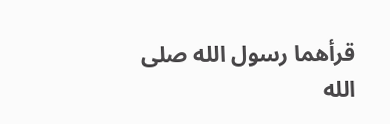قرأهما رسول الله صلى الله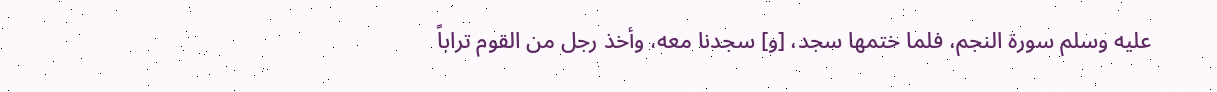عليه وسلم سورة النجم، فلما ختمها سجد، [و] سجدنا معه، وأخذ رجل من القوم تراباً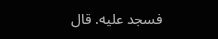فسجد عليه. قال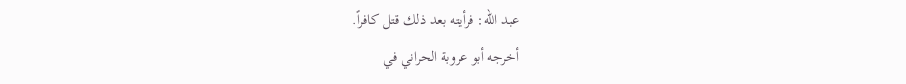عبد الله: فرأيته بعد ذلك قتل كافراً.
أخرجه أبو عروبة الحراني في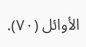الأوائل (٧٠).